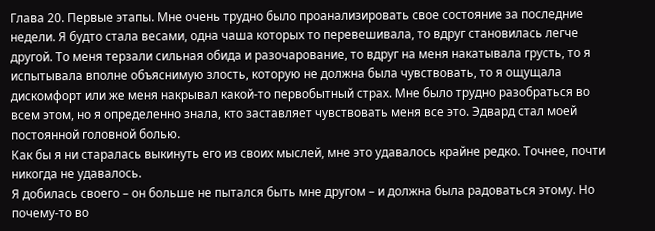Глава 20. Первые этапы. Мне очень трудно было проанализировать свое состояние за последние недели. Я будто стала весами, одна чаша которых то перевешивала, то вдруг становилась легче другой. То меня терзали сильная обида и разочарование, то вдруг на меня накатывала грусть, то я испытывала вполне объяснимую злость, которую не должна была чувствовать, то я ощущала дискомфорт или же меня накрывал какой-то первобытный страх. Мне было трудно разобраться во всем этом, но я определенно знала, кто заставляет чувствовать меня все это. Эдвард стал моей постоянной головной болью.
Как бы я ни старалась выкинуть его из своих мыслей, мне это удавалось крайне редко. Точнее, почти никогда не удавалось.
Я добилась своего – он больше не пытался быть мне другом – и должна была радоваться этому. Но почему-то во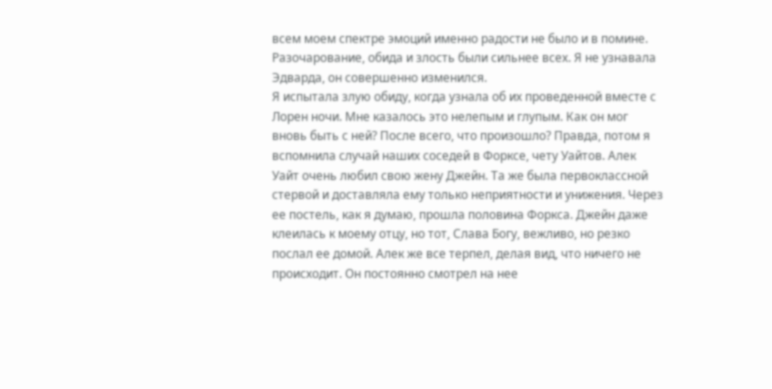всем моем спектре эмоций именно радости не было и в помине.
Разочарование, обида и злость были сильнее всех. Я не узнавала Эдварда, он совершенно изменился.
Я испытала злую обиду, когда узнала об их проведенной вместе с Лорен ночи. Мне казалось это нелепым и глупым. Как он мог вновь быть с ней? После всего, что произошло? Правда, потом я вспомнила случай наших соседей в Форксе, чету Уайтов. Алек Уайт очень любил свою жену Джейн. Та же была первоклассной стервой и доставляла ему только неприятности и унижения. Через ее постель, как я думаю, прошла половина Форкса. Джейн даже клеилась к моему отцу, но тот, Слава Богу, вежливо, но резко послал ее домой. Алек же все терпел, делая вид, что ничего не происходит. Он постоянно смотрел на нее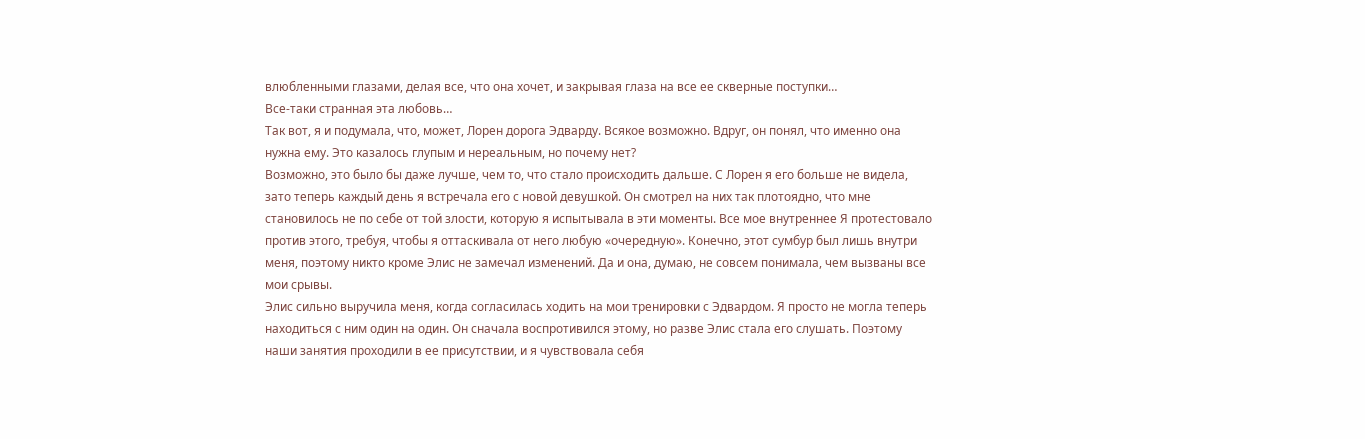влюбленными глазами, делая все, что она хочет, и закрывая глаза на все ее скверные поступки…
Все-таки странная эта любовь…
Так вот, я и подумала, что, может, Лорен дорога Эдварду. Всякое возможно. Вдруг, он понял, что именно она нужна ему. Это казалось глупым и нереальным, но почему нет?
Возможно, это было бы даже лучше, чем то, что стало происходить дальше. С Лорен я его больше не видела, зато теперь каждый день я встречала его с новой девушкой. Он смотрел на них так плотоядно, что мне становилось не по себе от той злости, которую я испытывала в эти моменты. Все мое внутреннее Я протестовало против этого, требуя, чтобы я оттаскивала от него любую «очередную». Конечно, этот сумбур был лишь внутри меня, поэтому никто кроме Элис не замечал изменений. Да и она, думаю, не совсем понимала, чем вызваны все мои срывы.
Элис сильно выручила меня, когда согласилась ходить на мои тренировки с Эдвардом. Я просто не могла теперь находиться с ним один на один. Он сначала воспротивился этому, но разве Элис стала его слушать. Поэтому наши занятия проходили в ее присутствии, и я чувствовала себя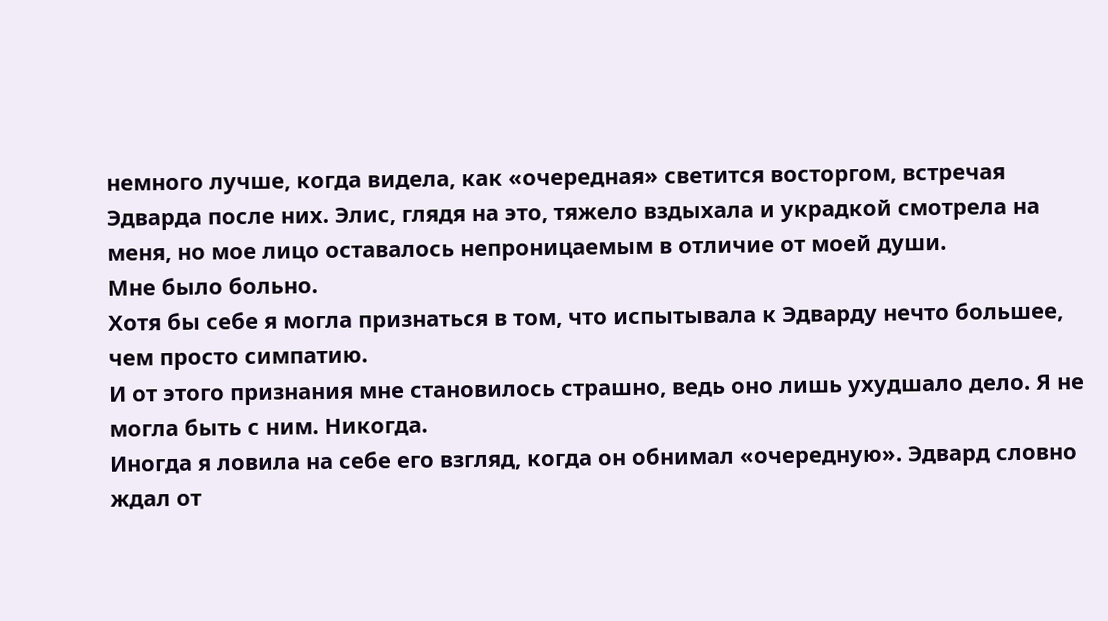немного лучше, когда видела, как «очередная» светится восторгом, встречая Эдварда после них. Элис, глядя на это, тяжело вздыхала и украдкой смотрела на меня, но мое лицо оставалось непроницаемым в отличие от моей души.
Мне было больно.
Хотя бы себе я могла признаться в том, что испытывала к Эдварду нечто большее, чем просто симпатию.
И от этого признания мне становилось страшно, ведь оно лишь ухудшало дело. Я не могла быть с ним. Никогда.
Иногда я ловила на себе его взгляд, когда он обнимал «очередную». Эдвард словно ждал от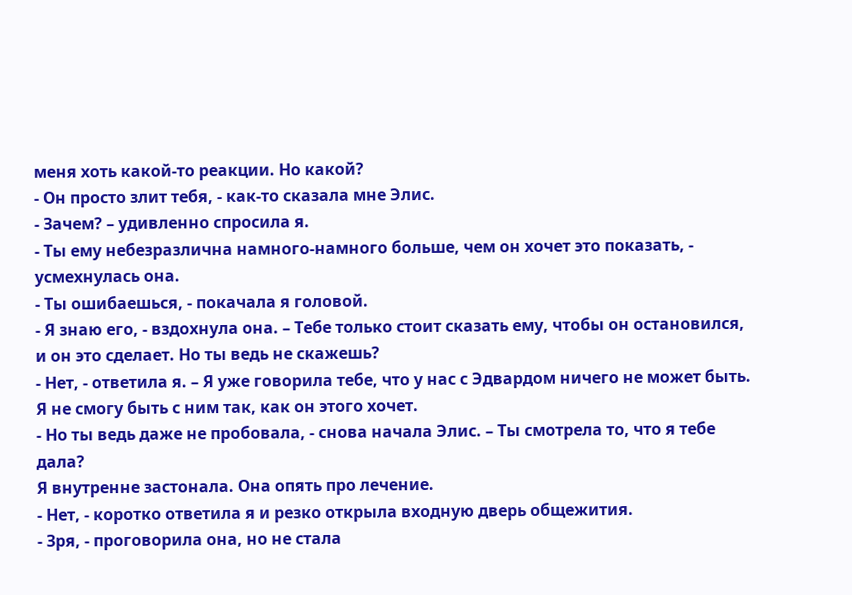меня хоть какой-то реакции. Но какой?
- Он просто злит тебя, - как-то сказала мне Элис.
- Зачем? – удивленно спросила я.
- Ты ему небезразлична намного-намного больше, чем он хочет это показать, - усмехнулась она.
- Ты ошибаешься, - покачала я головой.
- Я знаю его, - вздохнула она. – Тебе только стоит сказать ему, чтобы он остановился, и он это сделает. Но ты ведь не скажешь?
- Нет, - ответила я. – Я уже говорила тебе, что у нас с Эдвардом ничего не может быть. Я не смогу быть с ним так, как он этого хочет.
- Но ты ведь даже не пробовала, - снова начала Элис. – Ты смотрела то, что я тебе дала?
Я внутренне застонала. Она опять про лечение.
- Нет, - коротко ответила я и резко открыла входную дверь общежития.
- Зря, - проговорила она, но не стала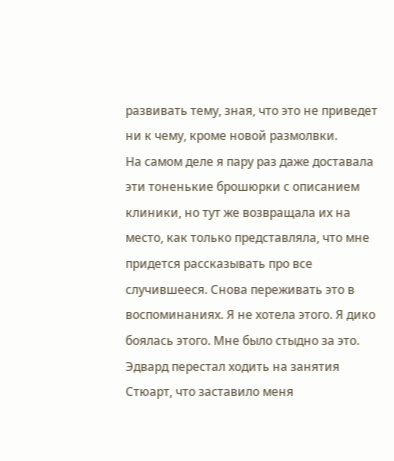развивать тему, зная, что это не приведет ни к чему, кроме новой размолвки.
На самом деле я пару раз даже доставала эти тоненькие брошюрки с описанием клиники, но тут же возвращала их на место, как только представляла, что мне придется рассказывать про все случившееся. Снова переживать это в воспоминаниях. Я не хотела этого. Я дико боялась этого. Мне было стыдно за это.
Эдвард перестал ходить на занятия Стюарт, что заставило меня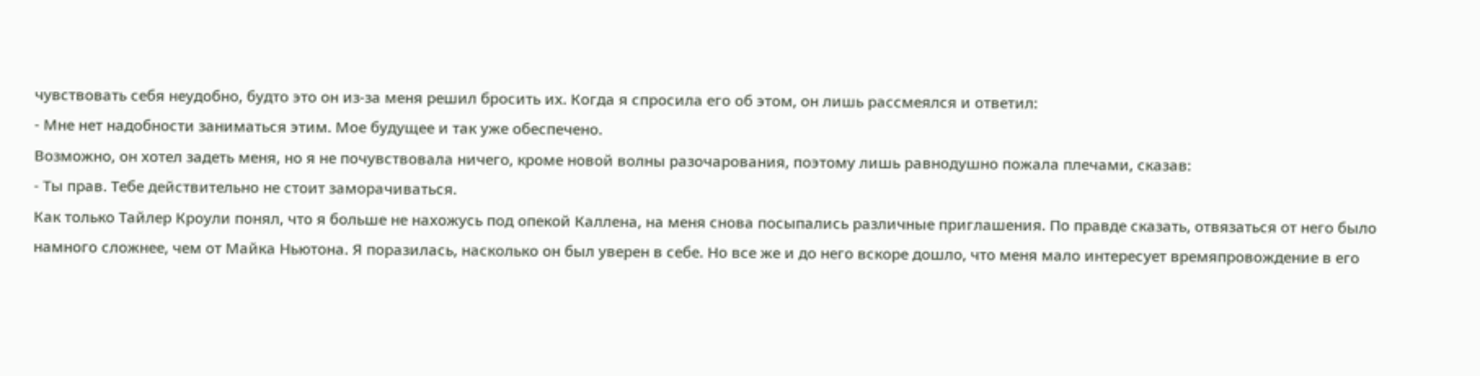чувствовать себя неудобно, будто это он из-за меня решил бросить их. Когда я спросила его об этом, он лишь рассмеялся и ответил:
- Мне нет надобности заниматься этим. Мое будущее и так уже обеспечено.
Возможно, он хотел задеть меня, но я не почувствовала ничего, кроме новой волны разочарования, поэтому лишь равнодушно пожала плечами, сказав:
- Ты прав. Тебе действительно не стоит заморачиваться.
Как только Тайлер Кроули понял, что я больше не нахожусь под опекой Каллена, на меня снова посыпались различные приглашения. По правде сказать, отвязаться от него было намного сложнее, чем от Майка Ньютона. Я поразилась, насколько он был уверен в себе. Но все же и до него вскоре дошло, что меня мало интересует времяпровождение в его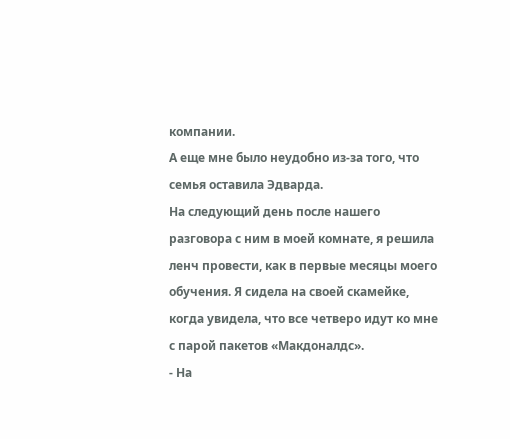компании.
А еще мне было неудобно из-за того, что семья оставила Эдварда.
На следующий день после нашего разговора с ним в моей комнате, я решила ленч провести, как в первые месяцы моего обучения. Я сидела на своей скамейке, когда увидела, что все четверо идут ко мне с парой пакетов «Макдоналдс».
- На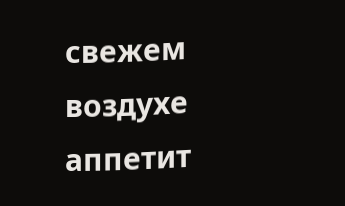свежем воздухе аппетит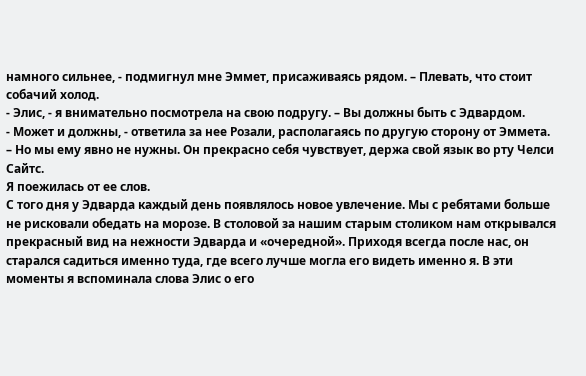намного сильнее, - подмигнул мне Эммет, присаживаясь рядом. – Плевать, что стоит собачий холод.
- Элис, - я внимательно посмотрела на свою подругу. – Вы должны быть с Эдвардом.
- Может и должны, - ответила за нее Розали, располагаясь по другую сторону от Эммета. – Но мы ему явно не нужны. Он прекрасно себя чувствует, держа свой язык во рту Челси Сайтс.
Я поежилась от ее слов.
С того дня у Эдварда каждый день появлялось новое увлечение. Мы с ребятами больше не рисковали обедать на морозе. В столовой за нашим старым столиком нам открывался прекрасный вид на нежности Эдварда и «очередной». Приходя всегда после нас, он старался садиться именно туда, где всего лучше могла его видеть именно я. В эти моменты я вспоминала слова Элис о его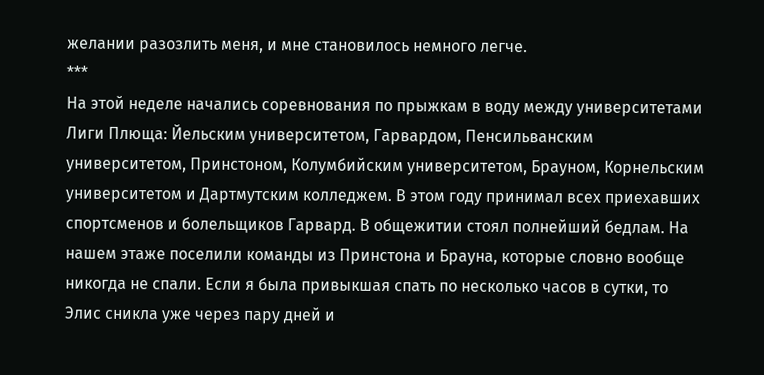желании разозлить меня, и мне становилось немного легче.
***
На этой неделе начались соревнования по прыжкам в воду между университетами Лиги Плюща: Йельским университетом, Гарвардом, Пенсильванским университетом, Принстоном, Колумбийским университетом, Брауном, Корнельским университетом и Дартмутским колледжем. В этом году принимал всех приехавших спортсменов и болельщиков Гарвард. В общежитии стоял полнейший бедлам. На нашем этаже поселили команды из Принстона и Брауна, которые словно вообще никогда не спали. Если я была привыкшая спать по несколько часов в сутки, то Элис сникла уже через пару дней и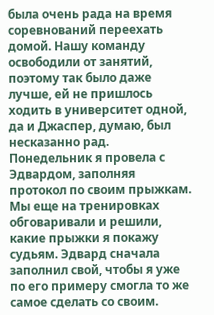была очень рада на время соревнований переехать домой. Нашу команду освободили от занятий, поэтому так было даже лучше, ей не пришлось ходить в университет одной, да и Джаспер, думаю, был несказанно рад.
Понедельник я провела с Эдвардом, заполняя протокол по своим прыжкам. Мы еще на тренировках обговаривали и решили, какие прыжки я покажу судьям. Эдвард сначала заполнил свой, чтобы я уже по его примеру смогла то же самое сделать со своим.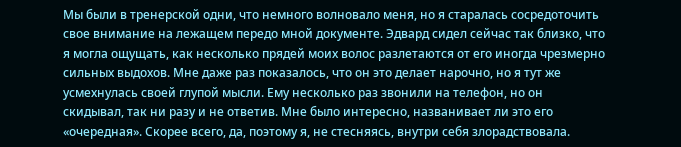Мы были в тренерской одни, что немного волновало меня, но я старалась сосредоточить свое внимание на лежащем передо мной документе. Эдвард сидел сейчас так близко, что я могла ощущать, как несколько прядей моих волос разлетаются от его иногда чрезмерно сильных выдохов. Мне даже раз показалось, что он это делает нарочно, но я тут же усмехнулась своей глупой мысли. Ему несколько раз звонили на телефон, но он скидывал, так ни разу и не ответив. Мне было интересно, названивает ли это его «очередная». Скорее всего, да, поэтому я, не стесняясь, внутри себя злорадствовала.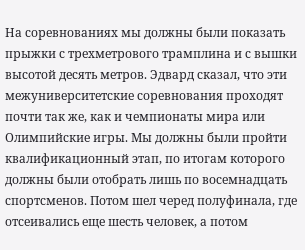На соревнованиях мы должны были показать прыжки с трехметрового трамплина и с вышки высотой десять метров. Эдвард сказал, что эти межуниверситетские соревнования проходят почти так же, как и чемпионаты мира или Олимпийские игры. Мы должны были пройти квалификационный этап, по итогам которого должны были отобрать лишь по восемнадцать спортсменов. Потом шел черед полуфинала, где отсеивались еще шесть человек, а потом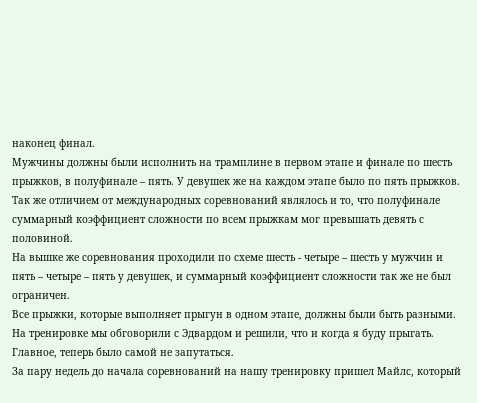наконец финал.
Мужчины должны были исполнить на трамплине в первом этапе и финале по шесть прыжков, в полуфинале – пять. У девушек же на каждом этапе было по пять прыжков. Так же отличием от международных соревнований являлось и то, что полуфинале суммарный коэффициент сложности по всем прыжкам мог превышать девять с половиной.
На вышке же соревнования проходили по схеме шесть - четыре – шесть у мужчин и пять – четыре – пять у девушек, и суммарный коэффициент сложности так же не был ограничен.
Все прыжки, которые выполняет прыгун в одном этапе, должны были быть разными.
На тренировке мы обговорили с Эдвардом и решили, что и когда я буду прыгать. Главное, теперь было самой не запутаться.
За пару недель до начала соревнований на нашу тренировку пришел Майлс, который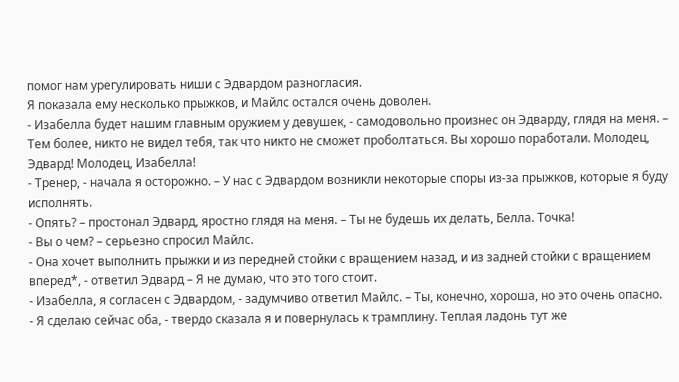помог нам урегулировать ниши с Эдвардом разногласия.
Я показала ему несколько прыжков, и Майлс остался очень доволен.
- Изабелла будет нашим главным оружием у девушек, - самодовольно произнес он Эдварду, глядя на меня. – Тем более, никто не видел тебя, так что никто не сможет проболтаться. Вы хорошо поработали. Молодец, Эдвард! Молодец, Изабелла!
- Тренер, - начала я осторожно. – У нас с Эдвардом возникли некоторые споры из-за прыжков, которые я буду исполнять.
- Опять? – простонал Эдвард, яростно глядя на меня. – Ты не будешь их делать, Белла. Точка!
- Вы о чем? – серьезно спросил Майлс.
- Она хочет выполнить прыжки и из передней стойки с вращением назад, и из задней стойки с вращением вперед*, - ответил Эдвард – Я не думаю, что это того стоит.
- Изабелла, я согласен с Эдвардом, - задумчиво ответил Майлс. – Ты, конечно, хороша, но это очень опасно.
- Я сделаю сейчас оба, - твердо сказала я и повернулась к трамплину. Теплая ладонь тут же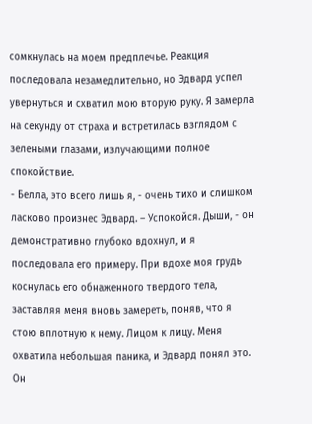сомкнулась на моем предплечье. Реакция последовала незамедлительно, но Эдвард успел увернуться и схватил мою вторую руку. Я замерла на секунду от страха и встретилась взглядом с зелеными глазами, излучающими полное спокойствие.
- Белла, это всего лишь я, - очень тихо и слишком ласково произнес Эдвард. – Успокойся. Дыши, - он демонстративно глубоко вдохнул, и я последовала его примеру. При вдохе моя грудь коснулась его обнаженного твердого тела, заставляя меня вновь замереть, поняв, что я стою вплотную к нему. Лицом к лицу. Меня охватила небольшая паника, и Эдвард понял это. Он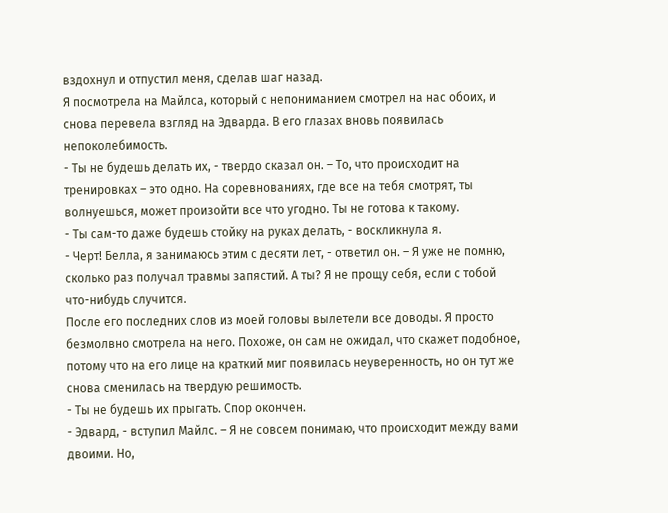вздохнул и отпустил меня, сделав шаг назад.
Я посмотрела на Майлса, который с непониманием смотрел на нас обоих, и снова перевела взгляд на Эдварда. В его глазах вновь появилась непоколебимость.
- Ты не будешь делать их, - твердо сказал он. – То, что происходит на тренировках – это одно. На соревнованиях, где все на тебя смотрят, ты волнуешься, может произойти все что угодно. Ты не готова к такому.
- Ты сам-то даже будешь стойку на руках делать, - воскликнула я.
- Черт! Белла, я занимаюсь этим с десяти лет, - ответил он. – Я уже не помню, сколько раз получал травмы запястий. А ты? Я не прощу себя, если с тобой что-нибудь случится.
После его последних слов из моей головы вылетели все доводы. Я просто безмолвно смотрела на него. Похоже, он сам не ожидал, что скажет подобное, потому что на его лице на краткий миг появилась неуверенность, но он тут же снова сменилась на твердую решимость.
- Ты не будешь их прыгать. Спор окончен.
- Эдвард, - вступил Майлс. – Я не совсем понимаю, что происходит между вами двоими. Но,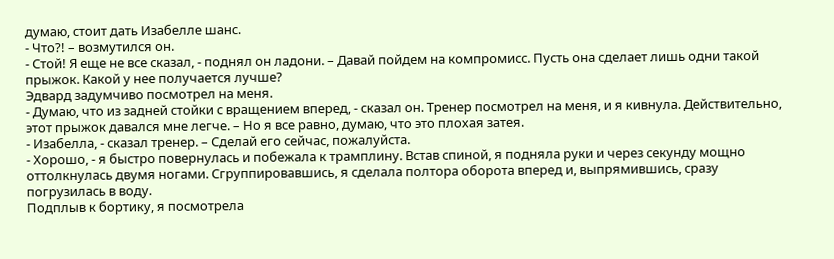думаю, стоит дать Изабелле шанс.
- Что?! – возмутился он.
- Стой! Я еще не все сказал, - поднял он ладони. – Давай пойдем на компромисс. Пусть она сделает лишь одни такой прыжок. Какой у нее получается лучше?
Эдвард задумчиво посмотрел на меня.
- Думаю, что из задней стойки с вращением вперед, - сказал он. Тренер посмотрел на меня, и я кивнула. Действительно, этот прыжок давался мне легче. – Но я все равно, думаю, что это плохая затея.
- Изабелла, - сказал тренер. – Сделай его сейчас, пожалуйста.
- Хорошо, - я быстро повернулась и побежала к трамплину. Встав спиной, я подняла руки и через секунду мощно оттолкнулась двумя ногами. Сгруппировавшись, я сделала полтора оборота вперед и, выпрямившись, сразу погрузилась в воду.
Подплыв к бортику, я посмотрела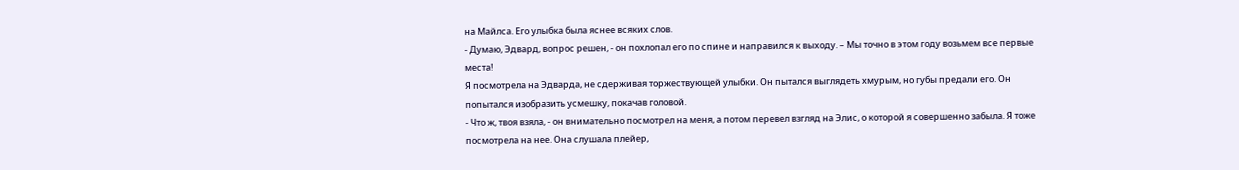на Майлса. Его улыбка была яснее всяких слов.
- Думаю, Эдвард, вопрос решен, - он похлопал его по спине и направился к выходу. – Мы точно в этом году возьмем все первые места!
Я посмотрела на Эдварда, не сдерживая торжествующей улыбки. Он пытался выглядеть хмурым, но губы предали его. Он попытался изобразить усмешку, покачав головой.
- Что ж, твоя взяла, - он внимательно посмотрел на меня, а потом перевел взгляд на Элис, о которой я совершенно забыла. Я тоже посмотрела на нее. Она слушала плейер,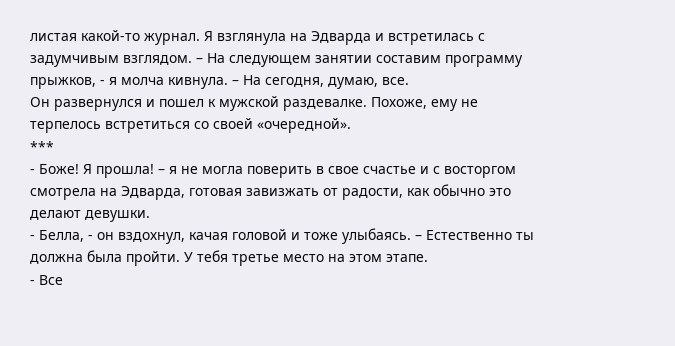листая какой-то журнал. Я взглянула на Эдварда и встретилась с задумчивым взглядом. – На следующем занятии составим программу прыжков, - я молча кивнула. – На сегодня, думаю, все.
Он развернулся и пошел к мужской раздевалке. Похоже, ему не терпелось встретиться со своей «очередной».
***
- Боже! Я прошла! – я не могла поверить в свое счастье и с восторгом смотрела на Эдварда, готовая завизжать от радости, как обычно это делают девушки.
- Белла, - он вздохнул, качая головой и тоже улыбаясь. – Естественно ты должна была пройти. У тебя третье место на этом этапе.
- Все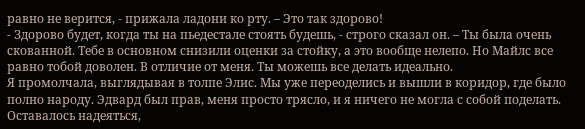равно не верится, - прижала ладони ко рту. – Это так здорово!
- Здорово будет, когда ты на пьедестале стоять будешь, - строго сказал он. – Ты была очень скованной. Тебе в основном снизили оценки за стойку, а это вообще нелепо. Но Майлс все равно тобой доволен. В отличие от меня. Ты можешь все делать идеально.
Я промолчала, выглядывая в толпе Элис. Мы уже переоделись и вышли в коридор, где было полно народу. Эдвард был прав, меня просто трясло, и я ничего не могла с собой поделать. Оставалось надеяться,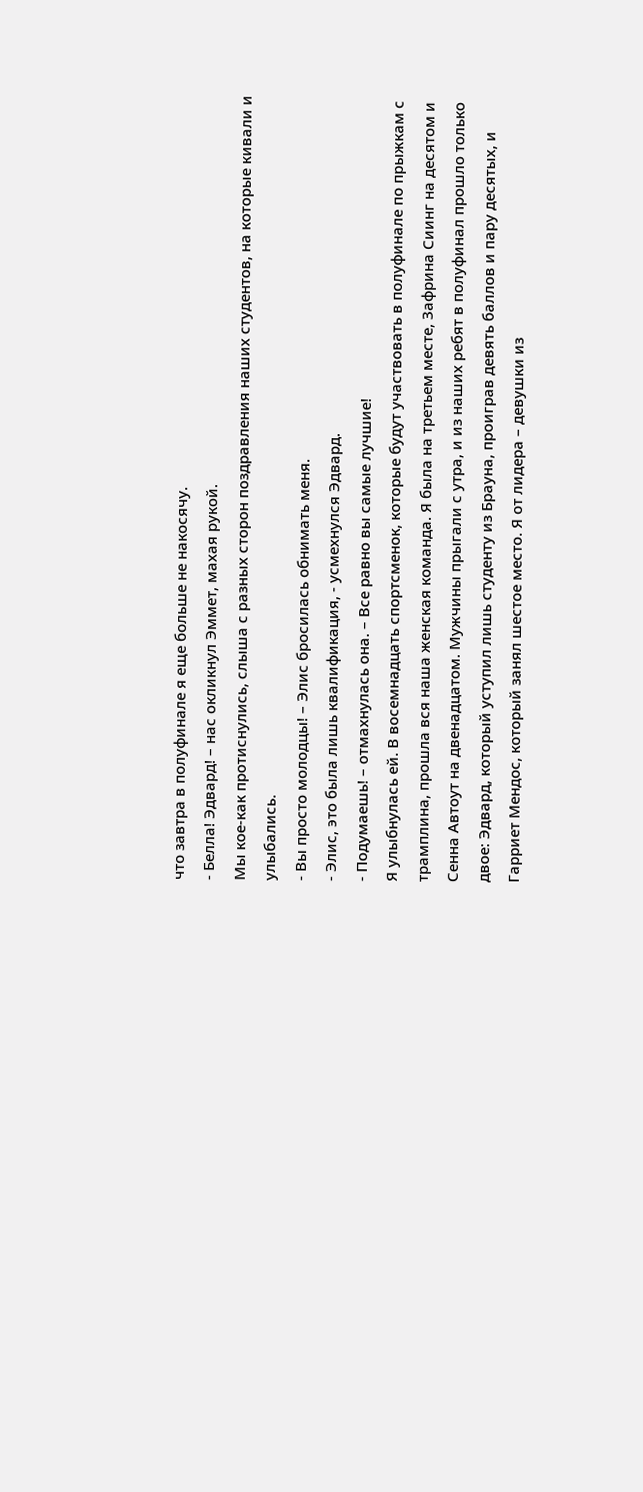что завтра в полуфинале я еще больше не накосячу.
- Белла! Эдвард! – нас окликнул Эммет, махая рукой.
Мы кое-как протиснулись, слыша с разных сторон поздравления наших студентов, на которые кивали и улыбались.
- Вы просто молодцы! – Элис бросилась обнимать меня.
- Элис, это была лишь квалификация, - усмехнулся Эдвард.
- Подумаешь! – отмахнулась она. – Все равно вы самые лучшие!
Я улыбнулась ей. В восемнадцать спортсменок, которые будут участвовать в полуфинале по прыжкам с трамплина, прошла вся наша женская команда. Я была на третьем месте, Зафрина Сиинг на десятом и Сенна Автоут на двенадцатом. Мужчины прыгали с утра, и из наших ребят в полуфинал прошло только двое: Эдвард, который уступил лишь студенту из Брауна, проиграв девять баллов и пару десятых, и Гарриет Мендос, который занял шестое место. Я от лидера – девушки из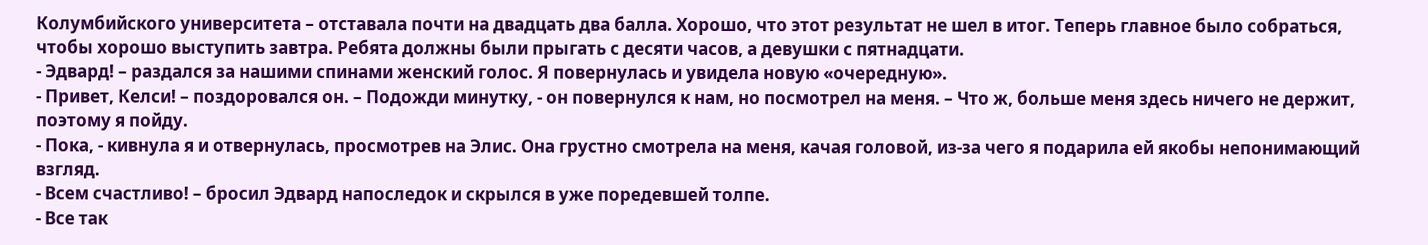Колумбийского университета – отставала почти на двадцать два балла. Хорошо, что этот результат не шел в итог. Теперь главное было собраться, чтобы хорошо выступить завтра. Ребята должны были прыгать с десяти часов, а девушки с пятнадцати.
- Эдвард! – раздался за нашими спинами женский голос. Я повернулась и увидела новую «очередную».
- Привет, Келси! – поздоровался он. – Подожди минутку, - он повернулся к нам, но посмотрел на меня. – Что ж, больше меня здесь ничего не держит, поэтому я пойду.
- Пока, - кивнула я и отвернулась, просмотрев на Элис. Она грустно смотрела на меня, качая головой, из-за чего я подарила ей якобы непонимающий взгляд.
- Всем счастливо! – бросил Эдвард напоследок и скрылся в уже поредевшей толпе.
- Все так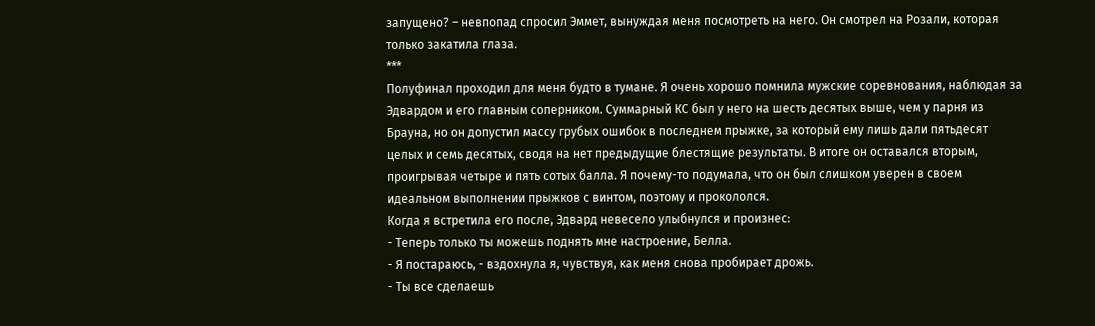запущено? – невпопад спросил Эммет, вынуждая меня посмотреть на него. Он смотрел на Розали, которая только закатила глаза.
***
Полуфинал проходил для меня будто в тумане. Я очень хорошо помнила мужские соревнования, наблюдая за Эдвардом и его главным соперником. Суммарный КС был у него на шесть десятых выше, чем у парня из Брауна, но он допустил массу грубых ошибок в последнем прыжке, за который ему лишь дали пятьдесят целых и семь десятых, сводя на нет предыдущие блестящие результаты. В итоге он оставался вторым, проигрывая четыре и пять сотых балла. Я почему-то подумала, что он был слишком уверен в своем идеальном выполнении прыжков с винтом, поэтому и прокололся.
Когда я встретила его после, Эдвард невесело улыбнулся и произнес:
- Теперь только ты можешь поднять мне настроение, Белла.
- Я постараюсь, - вздохнула я, чувствуя, как меня снова пробирает дрожь.
- Ты все сделаешь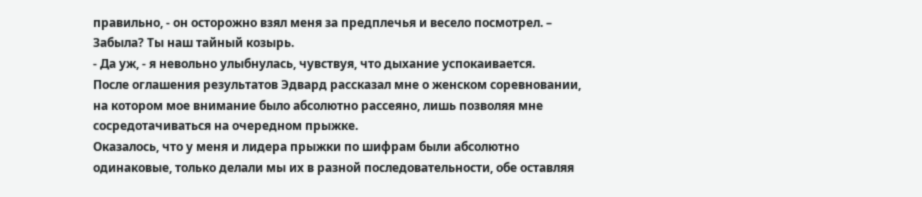правильно, - он осторожно взял меня за предплечья и весело посмотрел. – Забыла? Ты наш тайный козырь.
- Да уж, - я невольно улыбнулась, чувствуя, что дыхание успокаивается.
После оглашения результатов Эдвард рассказал мне о женском соревновании, на котором мое внимание было абсолютно рассеяно, лишь позволяя мне сосредотачиваться на очередном прыжке.
Оказалось, что у меня и лидера прыжки по шифрам были абсолютно одинаковые, только делали мы их в разной последовательности, обе оставляя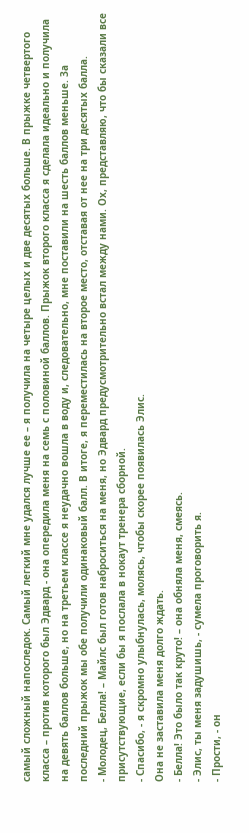самый сложный напоследок. Самый легкий мне удался лучше ее – я получила на четыре целых и две десятых больше. В прыжке четвертого класса – против которого был Эдвард - она опередила меня на семь с половиной баллов. Прыжок второго класса я сделала идеально и получила на девять баллов больше, но на третьем классе я неудачно вошла в воду и, следовательно, мне поставили на шесть баллов меньше. За последний прыжок мы обе получили одинаковый балл. В итоге, я переместилась на второе место, отставая от нее на три десятых балла.
- Молодец, Белла! – Майлс был готов наброситься на меня, но Эдвард предусмотрительно встал между нами. Ох, представляю, что бы сказали все присутствующие, если бы я послала в нокаут тренера сборной.
- Спасибо, - я скромно улыбнулась, молясь, чтобы скорее появилась Элис.
Она не заставила меня долго ждать.
- Белла! Это было так круто! – она обняла меня, смеясь.
- Элис, ты меня задушишь, - сумела проговорить я.
- Прости, - он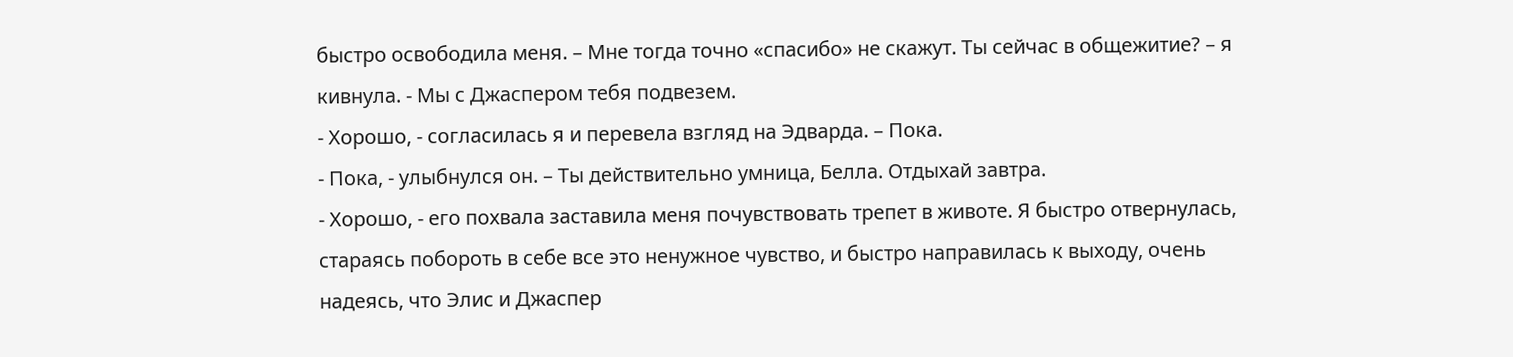быстро освободила меня. – Мне тогда точно «спасибо» не скажут. Ты сейчас в общежитие? – я кивнула. - Мы с Джаспером тебя подвезем.
- Хорошо, - согласилась я и перевела взгляд на Эдварда. – Пока.
- Пока, - улыбнулся он. – Ты действительно умница, Белла. Отдыхай завтра.
- Хорошо, - его похвала заставила меня почувствовать трепет в животе. Я быстро отвернулась, стараясь побороть в себе все это ненужное чувство, и быстро направилась к выходу, очень надеясь, что Элис и Джаспер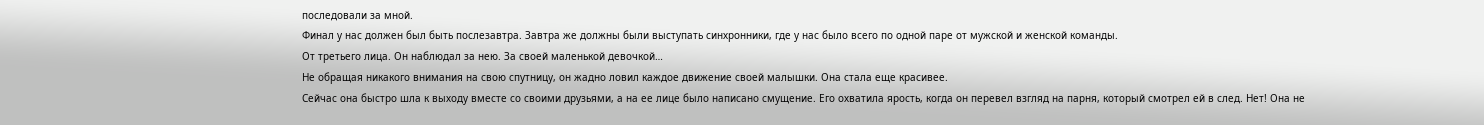последовали за мной.
Финал у нас должен был быть послезавтра. Завтра же должны были выступать синхронники, где у нас было всего по одной паре от мужской и женской команды.
От третьего лица. Он наблюдал за нею. За своей маленькой девочкой…
Не обращая никакого внимания на свою спутницу, он жадно ловил каждое движение своей малышки. Она стала еще красивее.
Сейчас она быстро шла к выходу вместе со своими друзьями, а на ее лице было написано смущение. Его охватила ярость, когда он перевел взгляд на парня, который смотрел ей в след. Нет! Она не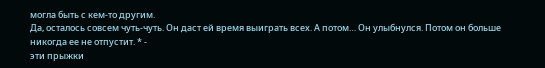могла быть с кем-то другим.
Да, осталось совсем чуть-чуть. Он даст ей время выиграть всех. А потом… Он улыбнулся. Потом он больше никогда ее не отпустит. * -
эти прыжки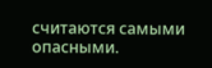считаются самыми опасными.